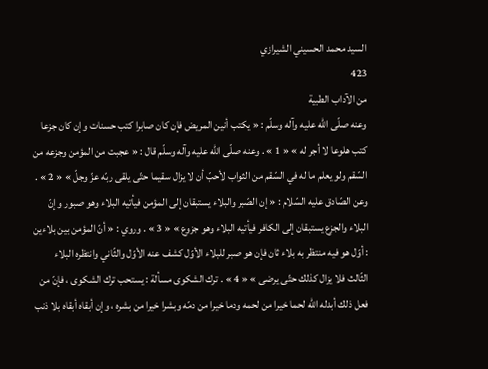السيد محمد الحسيني الشيرازي
423
من الآداب الطبية
وعنه صلّى اللّه عليه وآله وسلّم : « يكتب أنين المريض فإن كان صابرا كتب حسنات وإن كان جزعا كتب هلوعا لا أجر له » « 1 » . وعنه صلّى اللّه عليه وآله وسلّم قال : « عجبت من المؤمن وجزعه من السّقم ولو يعلم ما له في السّقم من الثواب لأحبّ أن لا يزال سقيما حتّى يلقى ربّه عزّ وجلّ » « 2 » . وعن الصّادق عليه السّلام : « إن الصّبر والبلاء يستبقان إلى المؤمن فيأتيه البلاء وهو صبور وإنّ البلاء والجزع يستبقان إلى الكافر فيأتيه البلاء وهو جزوع » « 3 » . وروي : « أنّ المؤمن بين بلاءين : أوّل هو فيه منتظر به بلاء ثان فإن هو صبر للبلاء الأوّل كشف عنه الأوّل والثّاني وانتظره البلاء الثّالث فلا يزال كذلك حتّى يرضى » « 4 » . ترك الشكوى مسألة : يستحب ترك الشكوى ، فإنّ من فعل ذلك أبدله اللّه لحما خيرا من لحمه ودما خيرا من دمّه وبشرا خيرا من بشره ، وإن أبقاه أبقاه بلا ذنب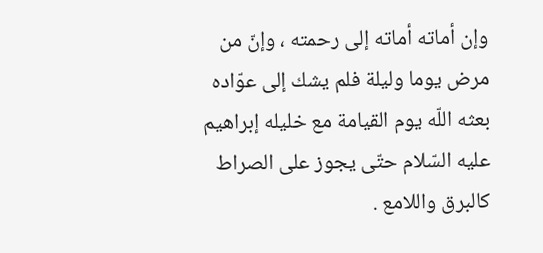وإن أماته أماته إلى رحمته ، وإنّ من مرض يوما وليلة فلم يشك إلى عوّاده بعثه اللّه يوم القيامة مع خليله إبراهيم عليه السّلام حتّى يجوز على الصراط كالبرق واللامع .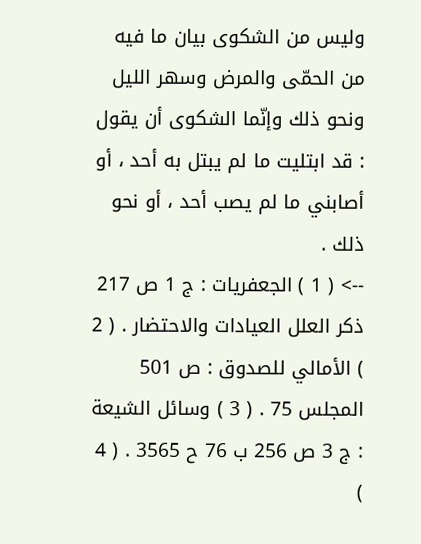وليس من الشكوى بيان ما فيه من الحمّى والمرض وسهر الليل ونحو ذلك وإنّما الشكوى أن يقول : قد ابتليت ما لم يبتل به أحد ، أو أصابني ما لم يصب أحد ، أو نحو ذلك .
--> ( 1 ) الجعفريات : ج 1 ص 217 ذكر العلل العيادات والاحتضار . ( 2 ) الأمالي للصدوق : ص 501 المجلس 75 . ( 3 ) وسائل الشيعة : ج 3 ص 256 ب 76 ح 3565 . ( 4 )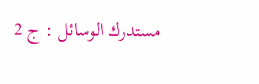مستدرك الوسائل : ج 2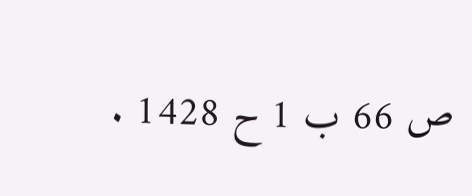ص 66 ب 1 ح 1428 .